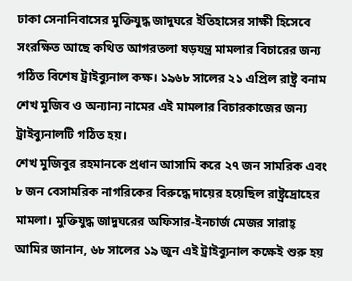ঢাকা সেনানিবাসের মুক্তিযুদ্ধ জাদুঘরে ইতিহাসের সাক্ষী হিসেবে সংরক্ষিত আছে কথিত আগরতলা ষড়যন্ত্র মামলার বিচারের জন্য গঠিত বিশেষ ট্রাইব্যুনাল কক্ষ। ১৯৬৮ সালের ২১ এপ্রিল রাষ্ট্র বনাম শেখ মুজিব ও অন্যান্য নামের এই মামলার বিচারকাজের জন্য ট্রাইব্যুনালটি গঠিত হয়।
শেখ মুজিবুর রহমানকে প্রধান আসামি করে ২৭ জন সামরিক এবং ৮ জন বেসামরিক নাগরিকের বিরুদ্ধে দায়ের হয়েছিল রাষ্ট্রদ্রোহের মামলা। মুক্তিযুদ্ধ জাদুঘরের অফিসার-ইনচার্জ মেজর সারাহ্ আমির জানান, ৬৮ সালের ১৯ জুন এই ট্রাইব্যুনাল কক্ষেই শুরু হয়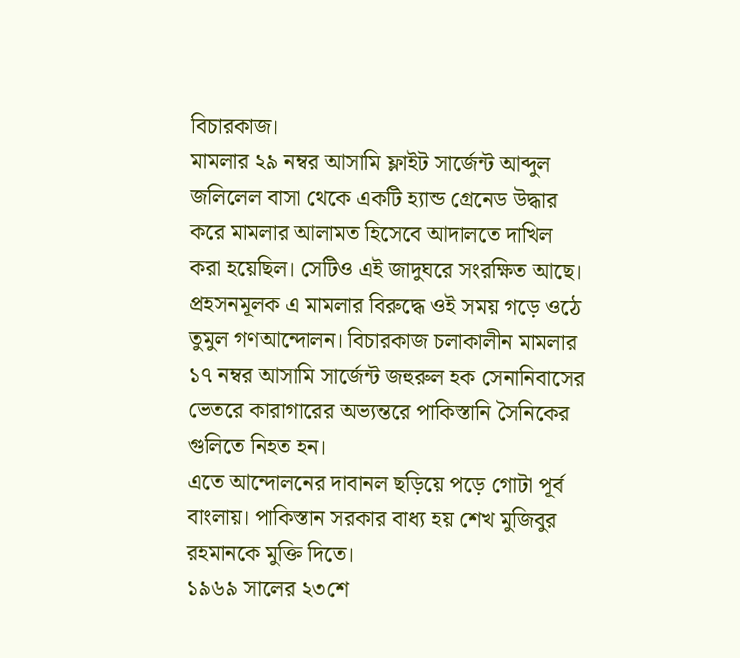বিচারকাজ।
মামলার ২৯ নম্বর আসামি ফ্লাইট সার্জেন্ট আব্দুল জলিলেল বাসা থেকে একটি হ্যান্ড গ্রেনেড উদ্ধার করে মামলার আলামত হিসেবে আদালতে দাখিল করা হয়েছিল। সেটিও এই জাদুঘরে সংরক্ষিত আছে।
প্রহসনমূলক এ মামলার বিরুদ্ধে ওই সময় গড়ে ওঠে তুমুল গণআন্দোলন। বিচারকাজ চলাকালীন মামলার ১৭ নম্বর আসামি সার্জেন্ট জহুরুল হক সেনানিবাসের ভেতরে কারাগারের অভ্যন্তরে পাকিস্তানি সৈনিকের গুলিতে নিহত হন।
এতে আন্দোলনের দাবানল ছড়িয়ে পড়ে গোটা পূর্ব বাংলায়। পাকিস্তান সরকার বাধ্য হয় শেখ মুজিবুর রহমানকে মুক্তি দিতে।
১৯৬৯ সালের ২৩শে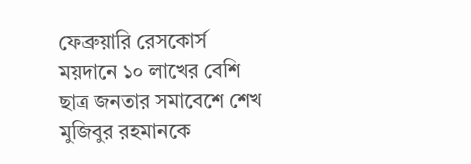ফেব্রুয়ারি রেসকোর্স ময়দানে ১০ লাখের বেশি ছাত্র জনতার সমাবেশে শেখ মুজিবুর রহমানকে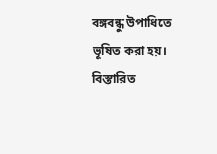বঙ্গবন্ধু উপাধিতে ভূষিত করা হয়।
বিস্তারিত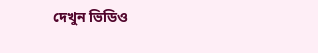দেখুন ভিডিও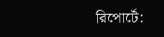রিপোর্টে: